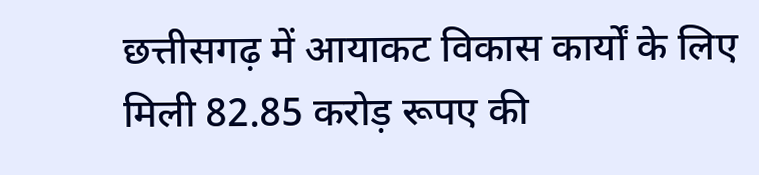छत्तीसगढ़ में आयाकट विकास कार्यों के लिए मिली 82.85 करोड़ रूपए की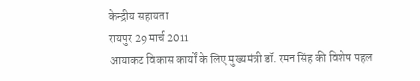केन्द्रीय सहायता
रायपुर 29 मार्च 2011
आयाकट विकास कार्यों के लिए मुख्यमंत्री डॉ. रमन सिंह की विशेष पहल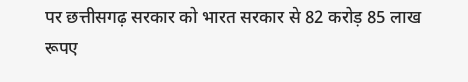पर छत्तीसगढ़ सरकार को भारत सरकार से 82 करोड़ 85 लाख रूपए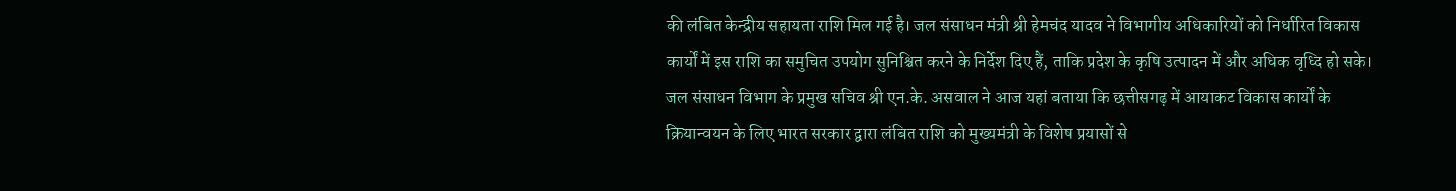की लंबित केन्द्रीय सहायता राशि मिल गई है। जल संसाधन मंत्री श्री हेमचंद यादव ने विभागीय अधिकारियों को निर्धारित विकास कार्यों में इस राशि का समुचित उपयोग सुनिश्चित करने के निर्देश दिए हैं, ताकि प्रदेश के कृषि उत्पादन में और अधिक वृध्दि हो सके।
जल संसाधन विभाग के प्रमुख सचिव श्री एन.के. असवाल ने आज यहां बताया कि छत्तीसगढ़ में आयाकट विकास कार्यों के क्रियान्वयन के लिए भारत सरकार द्वारा लंबित राशि को मुख्यमंत्री के विशेष प्रयासों से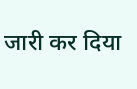जारी कर दिया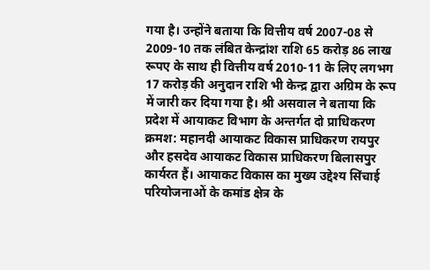गया है। उन्होंने बताया कि वित्तीय वर्ष 2007-08 से 2009-10 तक लंबित केन्द्रांश राशि 65 करोड़ 86 लाख रूपए के साथ ही वित्तीय वर्ष 2010-11 के लिए लगभग 17 करोड़ की अनुदान राशि भी केन्द्र द्वारा अग्रिम के रूप में जारी कर दिया गया है। श्री असवाल ने बताया कि प्रदेश में आयाकट विभाग के अन्तर्गत दो प्राधिकरण क्रमश: महानदी आयाकट विकास प्राधिकरण रायपुर और हसदेव आयाकट विकास प्राधिकरण बिलासपुर कार्यरत हैं। आयाकट विकास का मुख्य उद्देश्य सिंचाई परियोजनाओं के कमांड क्षेत्र के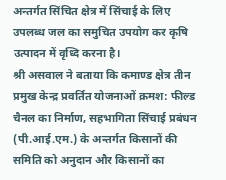अन्तर्गत सिंचित क्षेत्र में सिंचाई के लिए उपलब्ध जल का समुचित उपयोग कर कृषि उत्पादन में वृध्दि करना है।
श्री असवाल ने बताया कि कमाण्ड क्षेत्र तीन प्रमुख केन्द्र प्रवर्तित योजनाओं क्रमश: फील्ड चैनल का निर्माण, सहभागिता सिंचाई प्रबंधन (पी.आई.एम.) के अन्तर्गत किसानों की समिति को अनुदान और किसानों का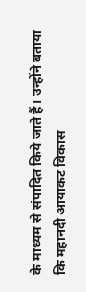के माध्यम से संपादित किये जाते हैं। उन्होंने बताया कि महानदी आयाकट विकास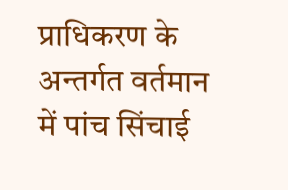प्राधिकरण के अन्तर्गत वर्तमान में पांच सिंचाई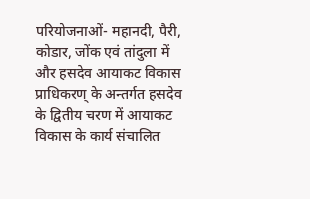परियोजनाओं- महानदी, पैरी, कोडार, जोंक एवं तांदुला में और हसदेव आयाकट विकास प्राधिकरण् के अन्तर्गत हसदेव के द्वितीय चरण में आयाकट विकास के कार्य संचालित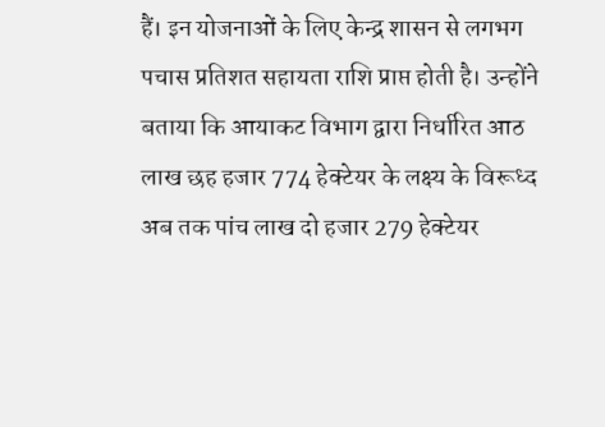हैं। इन योजनाओं के लिए केन्द्र शासन से लगभग पचास प्रतिशत सहायता राशि प्राप्त होती है। उन्होंने बताया कि आयाकट विभाग द्वारा निर्धारित आठ लाख छह हजार 774 हेक्टेयर के लक्ष्य के विरूध्द अब तक पांच लाख दो हजार 279 हेक्टेयर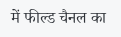में फील्ड चैनल का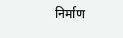निर्माण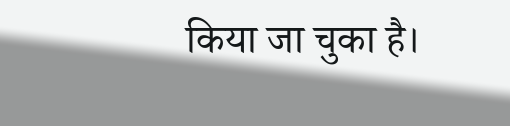किया जा चुका है।